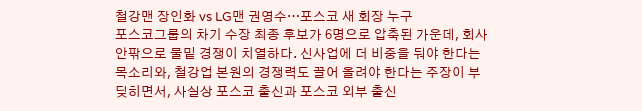철강맨 장인화 vs LG맨 권영수…포스코 새 회장 누구
포스코그룹의 차기 수장 최종 후보가 6명으로 압축된 가운데, 회사 안팎으로 물밑 경쟁이 치열하다. 신사업에 더 비중을 둬야 한다는 목소리와, 철강업 본원의 경쟁력도 끌어 올려야 한다는 주장이 부딪히면서, 사실상 포스코 출신과 포스코 외부 출신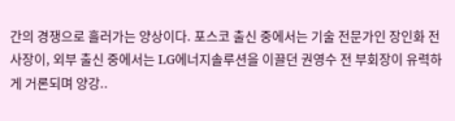간의 경쟁으로 흘러가는 양상이다. 포스코 출신 중에서는 기술 전문가인 장인화 전 사장이, 외부 출신 중에서는 LG에너지솔루션을 이끌던 권영수 전 부회장이 유력하게 거론되며 양강..